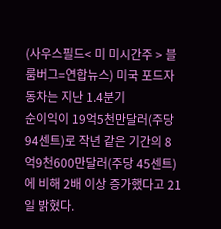(사우스필드< 미 미시간주 > 블룸버그=연합뉴스) 미국 포드자동차는 지난 1.4분기
순이익이 19억5천만달러(주당 94센트)로 작년 같은 기간의 8억9천600만달러(주당 45센트)에 비해 2배 이상 증가했다고 21일 밝혔다.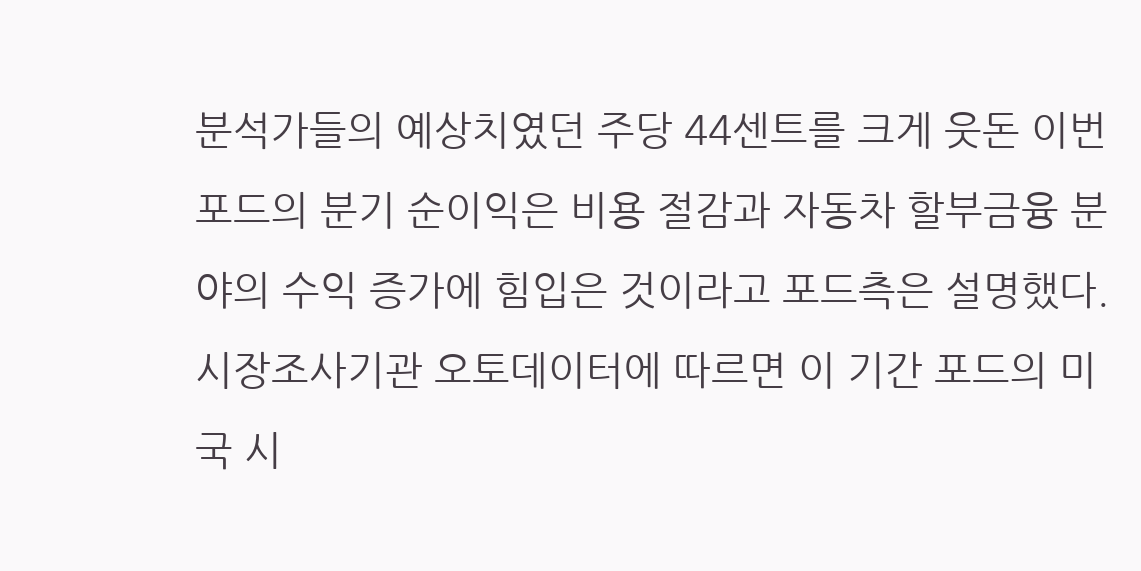분석가들의 예상치였던 주당 44센트를 크게 웃돈 이번 포드의 분기 순이익은 비용 절감과 자동차 할부금융 분야의 수익 증가에 힘입은 것이라고 포드측은 설명했다.
시장조사기관 오토데이터에 따르면 이 기간 포드의 미국 시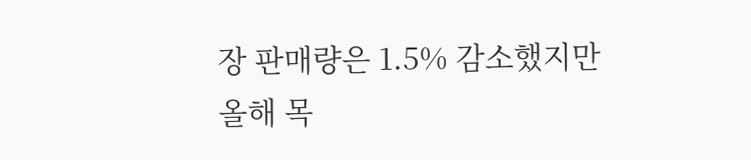장 판매량은 1.5% 감소했지만 올해 목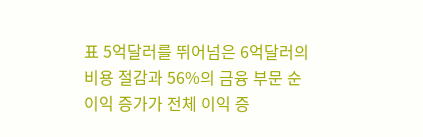표 5억달러를 뛰어넘은 6억달러의 비용 절감과 56%의 금융 부문 순이익 증가가 전체 이익 증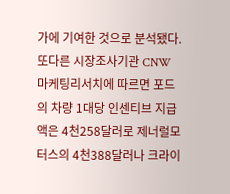가에 기여한 것으로 분석됐다. 또다른 시장조사기관 CNW 마케팅리서치에 따르면 포드의 차량 1대당 인센티브 지급액은 4천258달러로 제너럴모터스의 4천388달러나 크라이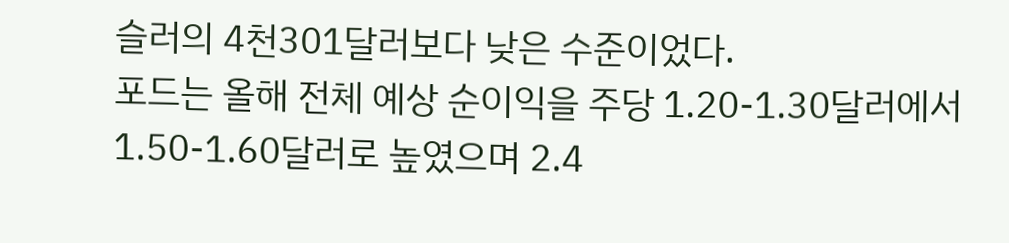슬러의 4천301달러보다 낮은 수준이었다.
포드는 올해 전체 예상 순이익을 주당 1.20-1.30달러에서 1.50-1.60달러로 높였으며 2.4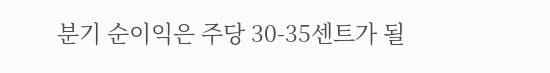분기 순이익은 주당 30-35센트가 될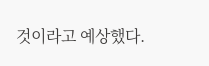것이라고 예상했다.